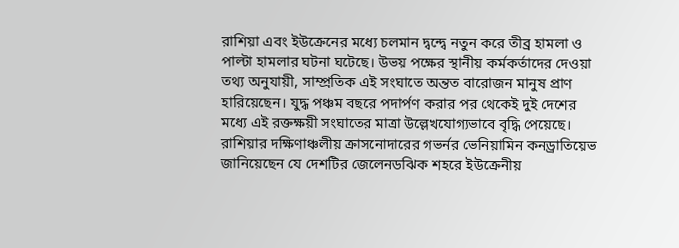রাশিয়া এবং ইউক্রেনের মধ্যে চলমান দ্বন্দ্বে নতুন করে তীব্র হামলা ও পাল্টা হামলার ঘটনা ঘটেছে। উভয় পক্ষের স্থানীয় কর্মকর্তাদের দেওয়া তথ্য অনুযায়ী, সাম্প্রতিক এই সংঘাতে অন্তত বারোজন মানুষ প্রাণ হারিয়েছেন। যুদ্ধ পঞ্চম বছরে পদার্পণ করার পর থেকেই দুই দেশের মধ্যে এই রক্তক্ষয়ী সংঘাতের মাত্রা উল্লেখযোগ্যভাবে বৃদ্ধি পেয়েছে।
রাশিয়ার দক্ষিণাঞ্চলীয় ক্রাসনোদারের গভর্নর ভেনিয়ামিন কনড্রাতিয়েভ জানিয়েছেন যে দেশটির জেলেনডঝিক শহরে ইউক্রেনীয়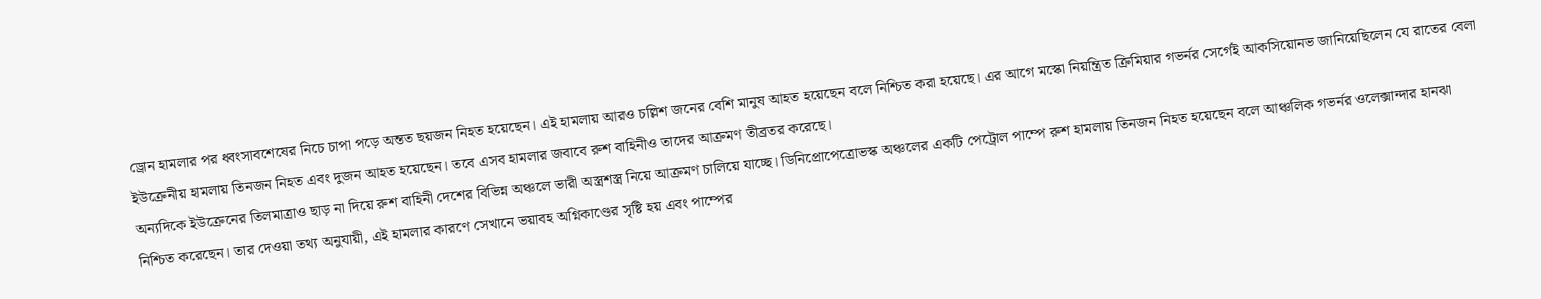ড্রোন হামলার পর ধ্বংসাবশেষের নিচে চাপা পড়ে অন্তত ছয়জন নিহত হয়েছেন। এই হামলায় আরও চল্লিশ জনের বেশি মানুষ আহত হয়েছেন বলে নিশ্চিত করা হয়েছে। এর আগে মস্কো নিয়ন্ত্রিত ক্রিমিয়ার গভর্নর সের্গেই আকসিয়োনভ জানিয়েছিলেন যে রাতের বেলা ইউক্রেনীয় হামলায় তিনজন নিহত এবং দুজন আহত হয়েছেন। তবে এসব হামলার জবাবে রুশ বাহিনীও তাদের আক্রমণ তীব্রতর করেছে।
অন্যদিকে ইউক্রেনের তিলমাত্রাও ছাড় না দিয়ে রুশ বাহিনী দেশের বিভিন্ন অঞ্চলে ভারী অস্ত্রশস্ত্র নিয়ে আক্রমণ চালিয়ে যাচ্ছে। ডিনিপ্রোপেত্রোভস্ক অঞ্চলের একটি পেট্রোল পাম্পে রুশ হামলায় তিনজন নিহত হয়েছেন বলে আঞ্চলিক গভর্নর ওলেক্সান্দার হানঝা নিশ্চিত করেছেন। তার দেওয়া তথ্য অনুযায়ী, এই হামলার কারণে সেখানে ভয়াবহ অগ্নিকাণ্ডের সৃষ্টি হয় এবং পাম্পের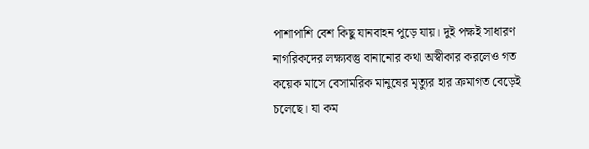পাশাপাশি বেশ কিছু যানবাহন পুড়ে যায়। দুই পক্ষই সাধারণ নাগরিকদের লক্ষ্যবস্তু বানানোর কথা অস্বীকার করলেও গত কয়েক মাসে বেসামরিক মানুষের মৃত্যুর হার ক্রমাগত বেড়েই চলেছে। যা কম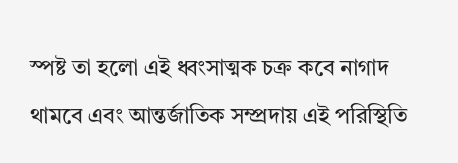স্পষ্ট তা হলো এই ধ্বংসাত্মক চক্র কবে নাগাদ থামবে এবং আন্তর্জাতিক সম্প্রদায় এই পরিস্থিতি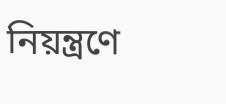নিয়ন্ত্রণে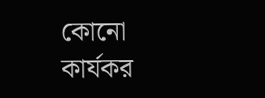কোনো কার্যকর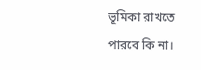ভূমিকা রাখতে পারবে কি না।